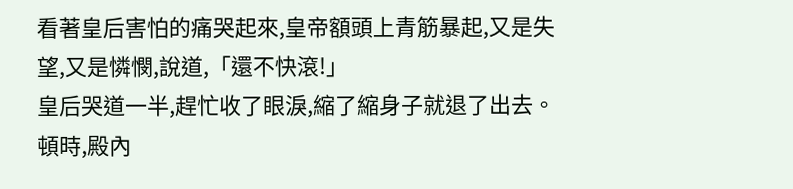看著皇后害怕的痛哭起來,皇帝額頭上青筋暴起,又是失望,又是憐憫,說道,「還不快滾!」
皇后哭道一半,趕忙收了眼淚,縮了縮身子就退了出去。
頓時,殿內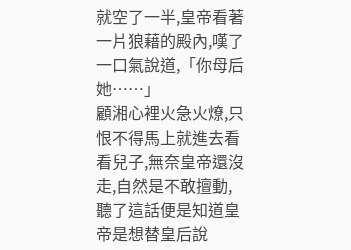就空了一半,皇帝看著一片狼藉的殿內,嘆了一口氣說道,「你母后她……」
顧湘心裡火急火燎,只恨不得馬上就進去看看兒子,無奈皇帝還沒走,自然是不敢擅動,聽了這話便是知道皇帝是想替皇后說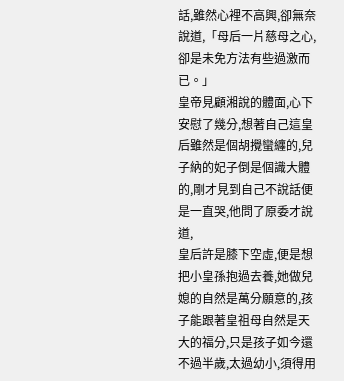話,雖然心裡不高興,卻無奈說道,「母后一片慈母之心,卻是未免方法有些過激而已。」
皇帝見顧湘說的體面,心下安慰了幾分,想著自己這皇后雖然是個胡攪蠻纏的,兒子納的妃子倒是個識大體的,剛才見到自己不說話便是一直哭,他問了原委才說道,
皇后許是膝下空虛,便是想把小皇孫抱過去養,她做兒媳的自然是萬分願意的,孩子能跟著皇祖母自然是天大的福分,只是孩子如今還不過半歲,太過幼小,須得用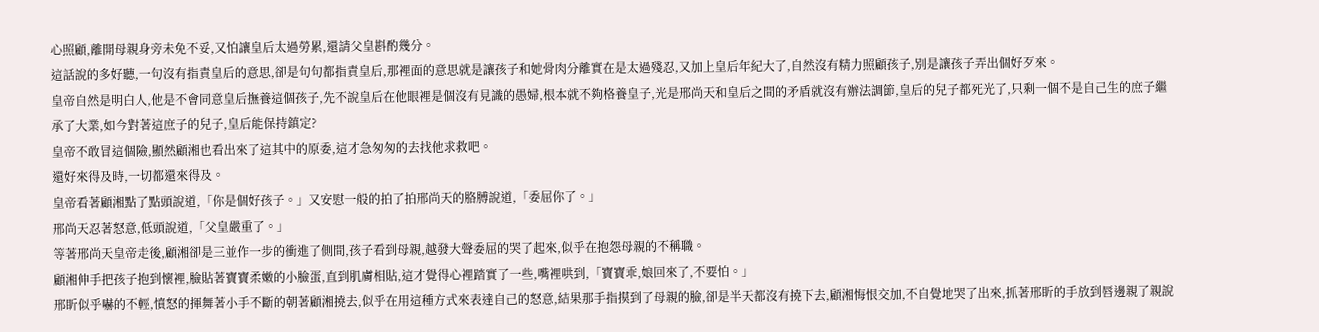心照顧,離開母親身旁未免不妥,又怕讓皇后太過勞累,還請父皇斟酌幾分。
這話說的多好聽,一句沒有指責皇后的意思,卻是句句都指責皇后,那裡面的意思就是讓孩子和她骨肉分離實在是太過殘忍,又加上皇后年紀大了,自然沒有精力照顧孩子,別是讓孩子弄出個好歹來。
皇帝自然是明白人,他是不會同意皇后撫養這個孩子,先不說皇后在他眼裡是個沒有見識的愚婦,根本就不夠格養皇子,光是邢尚天和皇后之間的矛盾就沒有辦法調節,皇后的兒子都死光了,只剩一個不是自己生的庶子繼承了大業,如今對著這庶子的兒子,皇后能保持鎮定?
皇帝不敢冒這個險,顯然顧湘也看出來了這其中的原委,這才急匆匆的去找他求救吧。
還好來得及時,一切都還來得及。
皇帝看著顧湘點了點頭說道,「你是個好孩子。」又安慰一般的拍了拍邢尚天的胳膊說道,「委屈你了。」
邢尚天忍著怒意,低頭說道,「父皇嚴重了。」
等著邢尚天皇帝走後,顧湘卻是三並作一步的衝進了側間,孩子看到母親,越發大聲委屈的哭了起來,似乎在抱怨母親的不稱職。
顧湘伸手把孩子抱到懷裡,臉貼著寶寶柔嫩的小臉蛋,直到肌膚相貼,這才覺得心裡踏實了一些,嘴裡哄到,「寶寶乖,娘回來了,不要怕。」
邢盺似乎嚇的不輕,憤怒的揮舞著小手不斷的朝著顧湘撓去,似乎在用這種方式來表達自己的怒意,結果那手指摸到了母親的臉,卻是半天都沒有撓下去,顧湘悔恨交加,不自覺地哭了出來,抓著邢盺的手放到唇邊親了親說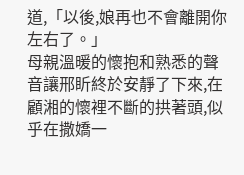道,「以後,娘再也不會離開你左右了。」
母親溫暖的懷抱和熟悉的聲音讓邢盺終於安靜了下來,在顧湘的懷裡不斷的拱著頭,似乎在撒嬌一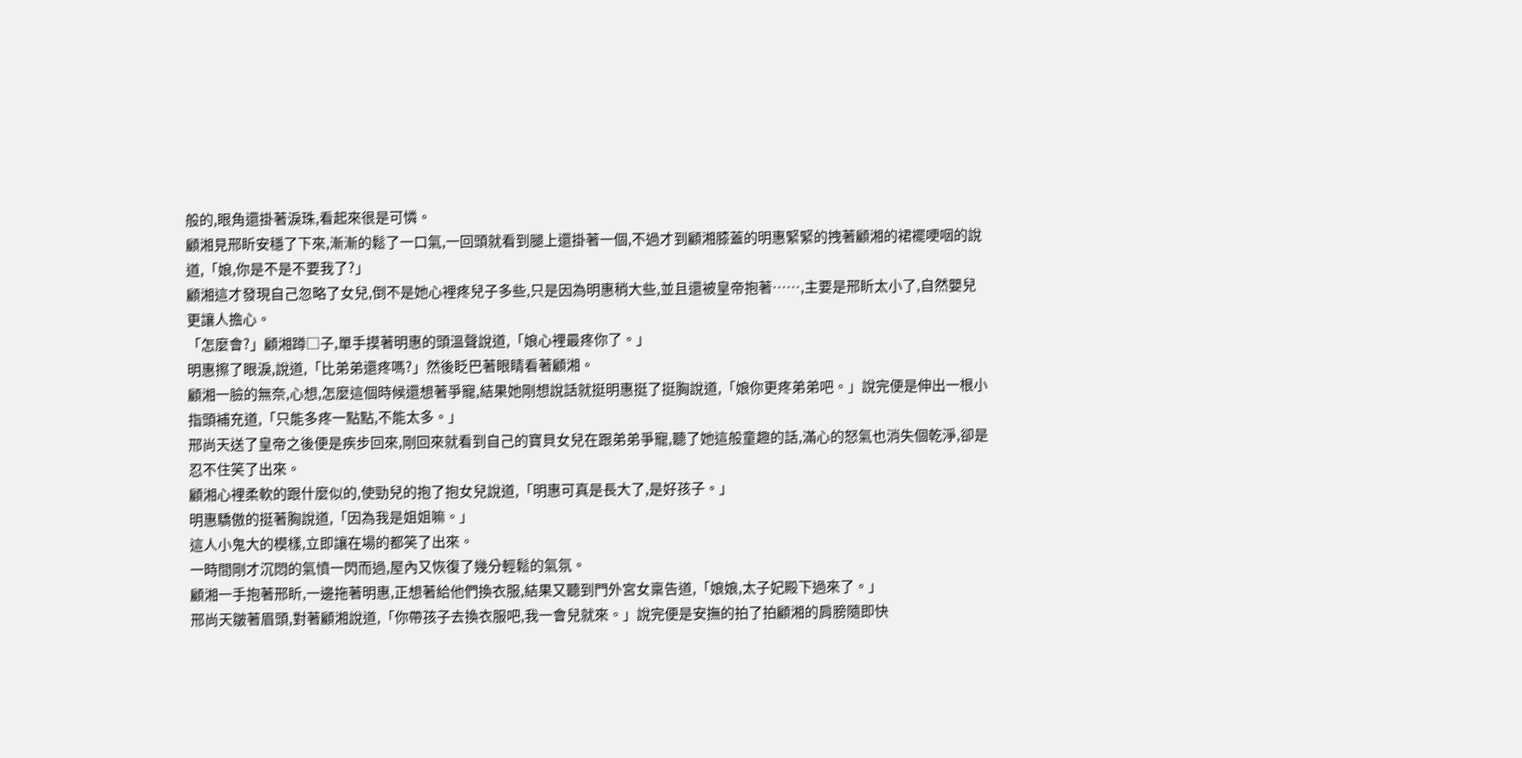般的,眼角還掛著淚珠,看起來很是可憐。
顧湘見邢盺安穩了下來,漸漸的鬆了一口氣,一回頭就看到腿上還掛著一個,不過才到顧湘膝蓋的明惠緊緊的拽著顧湘的裙襬哽咽的說道,「娘,你是不是不要我了?」
顧湘這才發現自己忽略了女兒,倒不是她心裡疼兒子多些,只是因為明惠稍大些,並且還被皇帝抱著……,主要是邢盺太小了,自然嬰兒更讓人擔心。
「怎麼會?」顧湘蹲□子,單手摸著明惠的頭溫聲說道,「娘心裡最疼你了。」
明惠擦了眼淚,說道,「比弟弟還疼嗎?」然後眨巴著眼睛看著顧湘。
顧湘一臉的無奈,心想,怎麼這個時候還想著爭寵,結果她剛想說話就挺明惠挺了挺胸說道,「娘你更疼弟弟吧。」說完便是伸出一根小指頭補充道,「只能多疼一點點,不能太多。」
邢尚天送了皇帝之後便是疾步回來,剛回來就看到自己的寶貝女兒在跟弟弟爭寵,聽了她這般童趣的話,滿心的怒氣也消失個乾淨,卻是忍不住笑了出來。
顧湘心裡柔軟的跟什麼似的,使勁兒的抱了抱女兒說道,「明惠可真是長大了,是好孩子。」
明惠驕傲的挺著胸說道,「因為我是姐姐嘛。」
這人小鬼大的模樣,立即讓在場的都笑了出來。
一時間剛才沉悶的氣憤一閃而過,屋內又恢復了幾分輕鬆的氣氛。
顧湘一手抱著邢盺,一邊拖著明惠,正想著給他們換衣服,結果又聽到門外宮女稟告道,「娘娘,太子妃殿下過來了。」
邢尚天皺著眉頭,對著顧湘說道,「你帶孩子去換衣服吧,我一會兒就來。」說完便是安撫的拍了拍顧湘的肩膀隨即快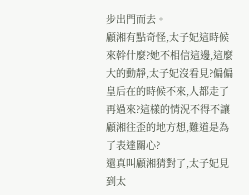步出門而去。
顧湘有點奇怪,太子妃這時候來幹什麼?她不相信這邊,這麼大的動靜,太子妃沒看見?偏偏皇后在的時候不來,人都走了再過來?這樣的情況不得不讓顧湘往歪的地方想,難道是為了表達關心?
還真叫顧湘猜對了,太子妃見到太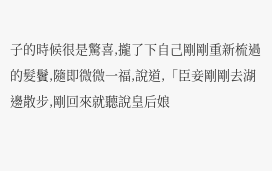子的時候很是驚喜,攏了下自己剛剛重新梳過的髮鬢,隨即微微一福,說道,「臣妾剛剛去湖邊散步,剛回來就聽說皇后娘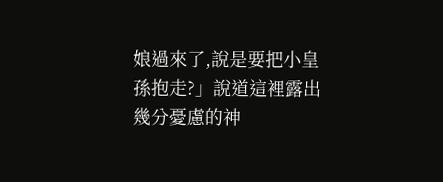娘過來了,說是要把小皇孫抱走?」說道這裡露出幾分憂慮的神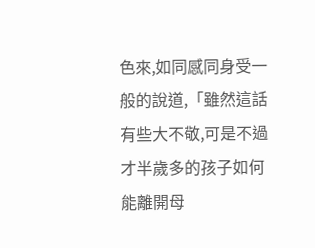色來,如同感同身受一般的說道,「雖然這話有些大不敬,可是不過才半歲多的孩子如何能離開母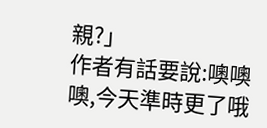親?」
作者有話要說:噢噢噢,今天準時更了哦